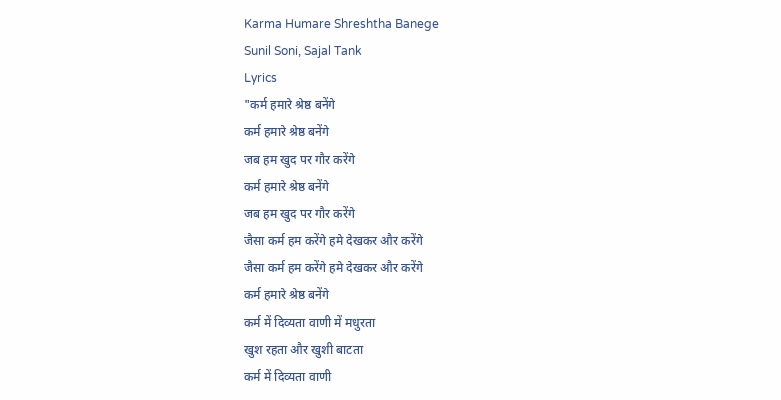Karma Humare Shreshtha Banege
Sunil Soni, Sajal Tank
Lyrics
"कर्म हमारे श्रेष्ठ बनेंगे
कर्म हमारे श्रेष्ठ बनेंगे
जब हम खुद पर गौर करेंगे
कर्म हमारे श्रेष्ठ बनेंगे
जब हम खुद पर गौर करेंगे
जैसा कर्म हम करेंगे हमे देखकर और करेंगे
जैसा कर्म हम करेंगे हमे देखकर और करेंगे
कर्म हमारे श्रेष्ठ बनेंगे
कर्म में दिव्यता वाणी में मधुरता
खुश रहता और खुशी बाटता
कर्म में दिव्यता वाणी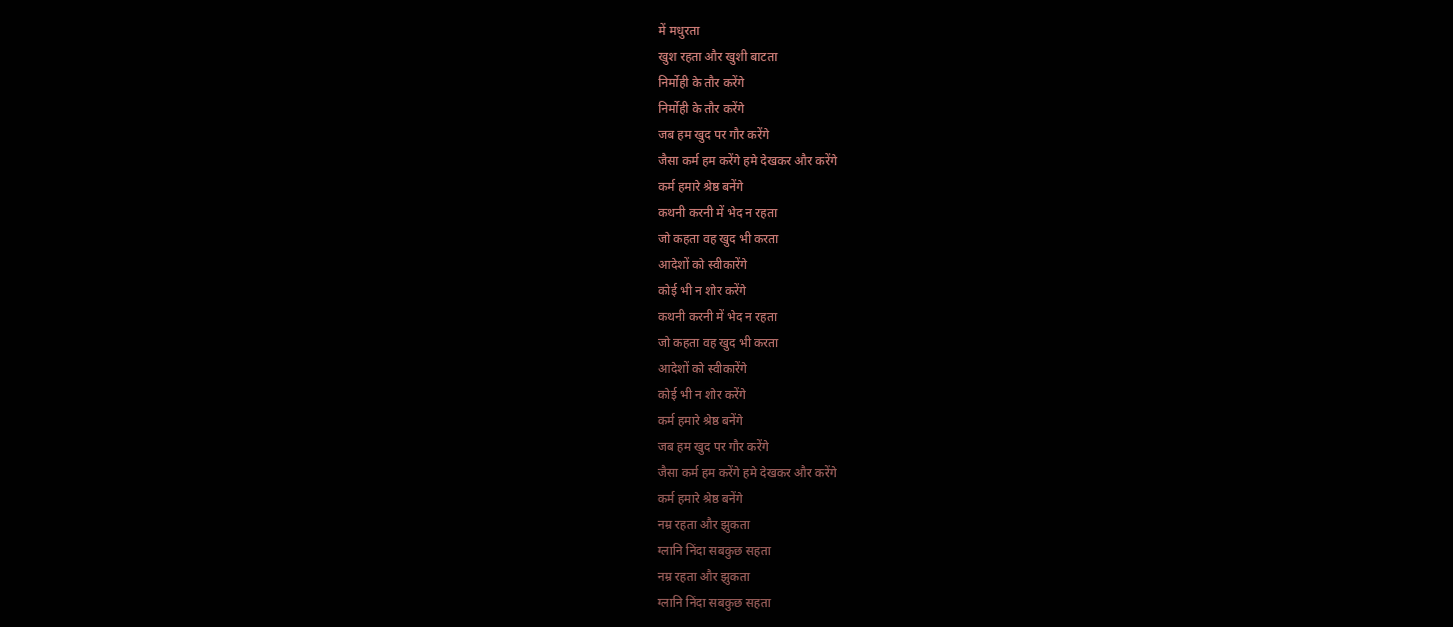में मधुरता
खुश रहता और खुशी बाटता
निर्मोही के तौर करेंगे
निर्मोही के तौर करेंगे
जब हम खुद पर गौर करेंगे
जैसा कर्म हम करेंगे हमे देखकर और करेंगे
कर्म हमारे श्रेष्ठ बनेंगे
कथनी करनी में भेद न रहता
जो कहता वह खुद भी करता
आदेशों को स्वीकारेंगे
कोई भी न शोर करेंगे
कथनी करनी में भेद न रहता
जो कहता वह खुद भी करता
आदेशों को स्वीकारेंगे
कोई भी न शोर करेंगे
कर्म हमारे श्रेष्ठ बनेंगे
जब हम खुद पर गौर करेंगे
जैसा कर्म हम करेंगे हमे देखकर और करेंगे
कर्म हमारे श्रेष्ठ बनेंगे
नम्र रहता और झुकता
ग्लानि निंदा सबकुछ सहता
नम्र रहता और झुकता
ग्लानि निंदा सबकुछ सहता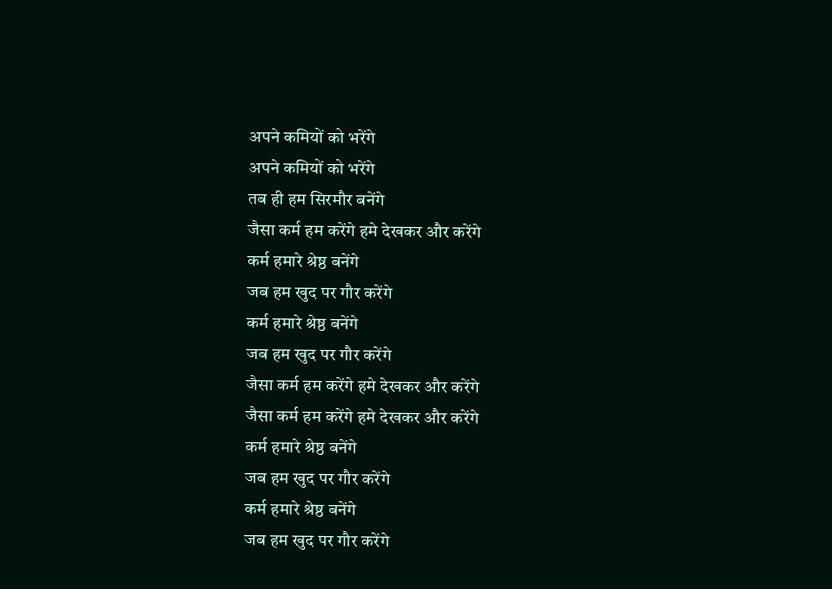अपने कमियों को भरेंगे
अपने कमियों को भरेंगे
तब ही हम सिरमौर बनेंगे
जैसा कर्म हम करेंगे हमे देखकर और करेंगे
कर्म हमारे श्रेष्ठ बनेंगे
जब हम खुद पर गौर करेंगे
कर्म हमारे श्रेष्ठ बनेंगे
जब हम खुद पर गौर करेंगे
जैसा कर्म हम करेंगे हमे देखकर और करेंगे
जैसा कर्म हम करेंगे हमे देखकर और करेंगे
कर्म हमारे श्रेष्ठ बनेंगे
जब हम खुद पर गौर करेंगे
कर्म हमारे श्रेष्ठ बनेंगे
जब हम खुद पर गौर करेंगे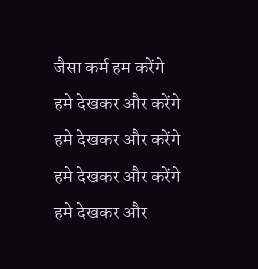जैसा कर्म हम करेंगे हमे देखकर और करेंगे
हमे देखकर और करेंगे
हमे देखकर और करेंगे
हमे देखकर और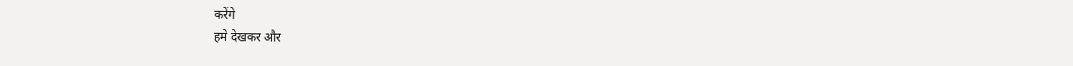करेंगे
हमे देखकर और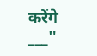करेंगे
___"